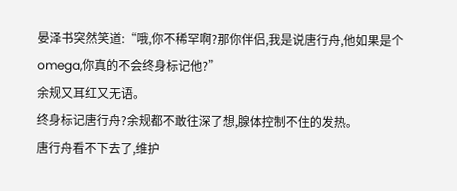晏泽书突然笑道:“哦,你不稀罕啊?那你伴侣,我是说唐行舟,他如果是个omega,你真的不会终身标记他?”
余规又耳红又无语。
终身标记唐行舟?余规都不敢往深了想,腺体控制不住的发热。
唐行舟看不下去了,维护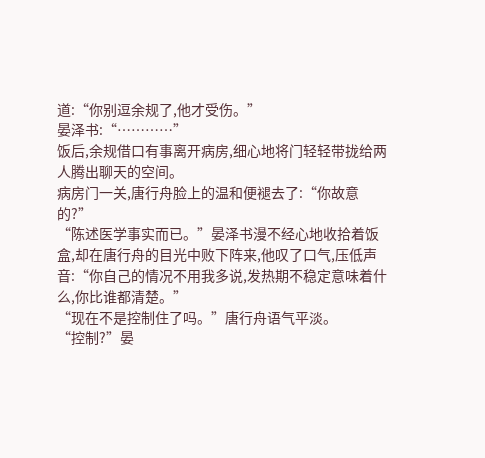道:“你别逗余规了,他才受伤。”
晏泽书:“…………”
饭后,余规借口有事离开病房,细心地将门轻轻带拢给两人腾出聊天的空间。
病房门一关,唐行舟脸上的温和便褪去了:“你故意的?”
“陈述医学事实而已。”晏泽书漫不经心地收拾着饭盒,却在唐行舟的目光中败下阵来,他叹了口气,压低声音:“你自己的情况不用我多说,发热期不稳定意味着什么,你比谁都清楚。”
“现在不是控制住了吗。”唐行舟语气平淡。
“控制?”晏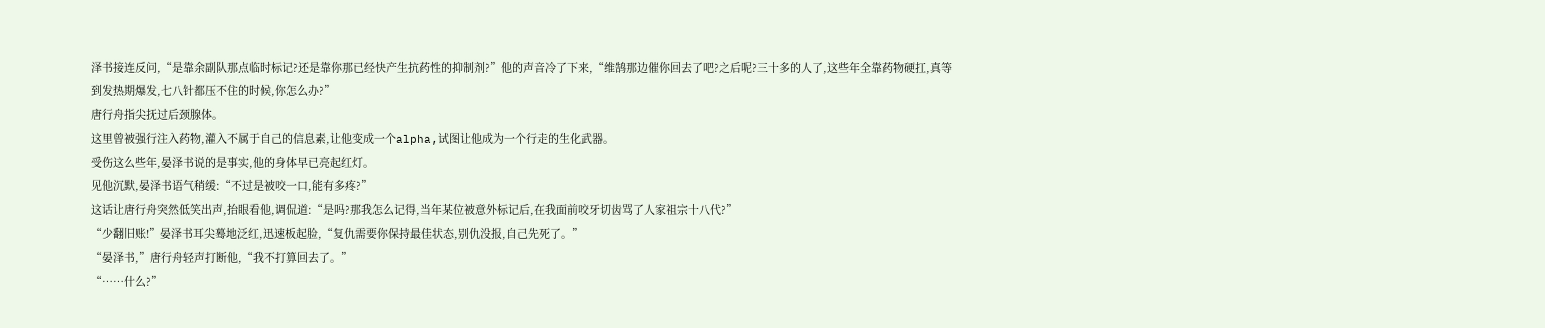泽书接连反问,“是靠余副队那点临时标记?还是靠你那已经快产生抗药性的抑制剂?”他的声音冷了下来,“维鹄那边催你回去了吧?之后呢?三十多的人了,这些年全靠药物硬扛,真等到发热期爆发,七八针都压不住的时候,你怎么办?”
唐行舟指尖抚过后颈腺体。
这里曾被强行注入药物,灌入不属于自己的信息素,让他变成一个alpha,试图让他成为一个行走的生化武器。
受伤这么些年,晏泽书说的是事实,他的身体早已亮起红灯。
见他沉默,晏泽书语气稍缓:“不过是被咬一口,能有多疼?”
这话让唐行舟突然低笑出声,抬眼看他,调侃道:“是吗?那我怎么记得,当年某位被意外标记后,在我面前咬牙切齿骂了人家祖宗十八代?”
“少翻旧账!”晏泽书耳尖蓦地泛红,迅速板起脸,“复仇需要你保持最佳状态,别仇没报,自己先死了。”
“晏泽书,”唐行舟轻声打断他,“我不打算回去了。”
“……什么?”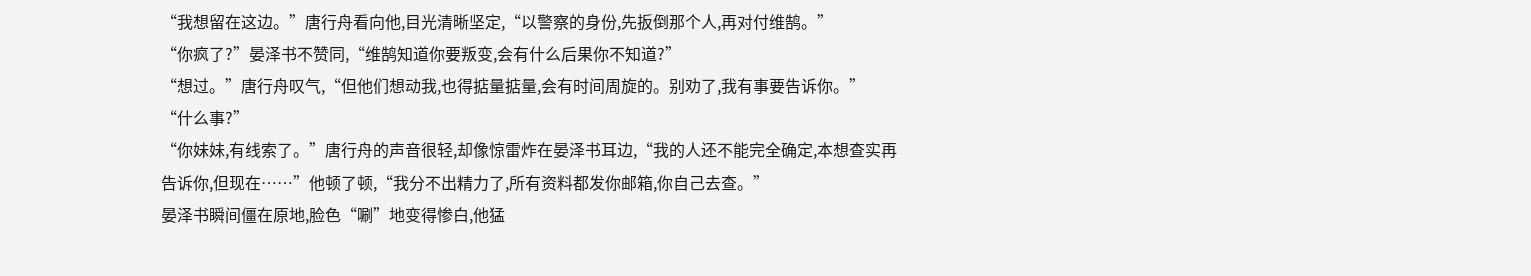“我想留在这边。”唐行舟看向他,目光清晰坚定,“以警察的身份,先扳倒那个人,再对付维鹄。”
“你疯了?”晏泽书不赞同,“维鹄知道你要叛变,会有什么后果你不知道?”
“想过。”唐行舟叹气,“但他们想动我,也得掂量掂量,会有时间周旋的。别劝了,我有事要告诉你。”
“什么事?”
“你妹妹,有线索了。”唐行舟的声音很轻,却像惊雷炸在晏泽书耳边,“我的人还不能完全确定,本想查实再告诉你,但现在……”他顿了顿,“我分不出精力了,所有资料都发你邮箱,你自己去查。”
晏泽书瞬间僵在原地,脸色“唰”地变得惨白,他猛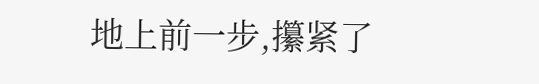地上前一步,攥紧了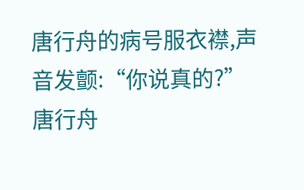唐行舟的病号服衣襟,声音发颤:“你说真的?”
唐行舟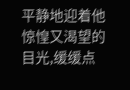平静地迎着他惊惶又渴望的目光,缓缓点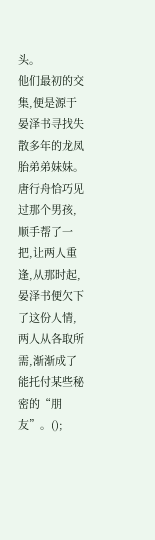头。
他们最初的交集,便是源于晏泽书寻找失散多年的龙凤胎弟弟妹妹。
唐行舟恰巧见过那个男孩,顺手帮了一把,让两人重逢,从那时起,晏泽书便欠下了这份人情,两人从各取所需,渐渐成了能托付某些秘密的“朋友”。();